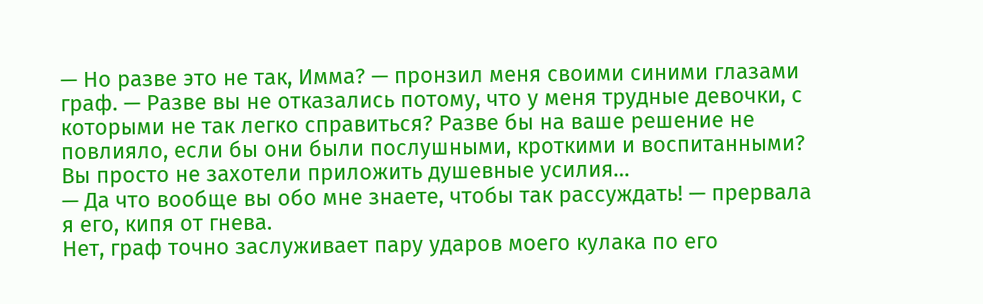— Но разве это не так, Имма? — пронзил меня своими синими глазами граф. — Разве вы не отказались потому, что у меня трудные девочки, с которыми не так легко справиться? Разве бы на ваше решение не повлияло, если бы они были послушными, кроткими и воспитанными? Вы просто не захотели приложить душевные усилия…
— Да что вообще вы обо мне знаете, чтобы так рассуждать! — прервала я его, кипя от гнева.
Нет, граф точно заслуживает пару ударов моего кулака по его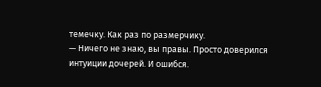темечку. Как раз по размерчику.
— Ничего не знаю, вы правы. Просто доверился интуиции дочерей. И ошибся.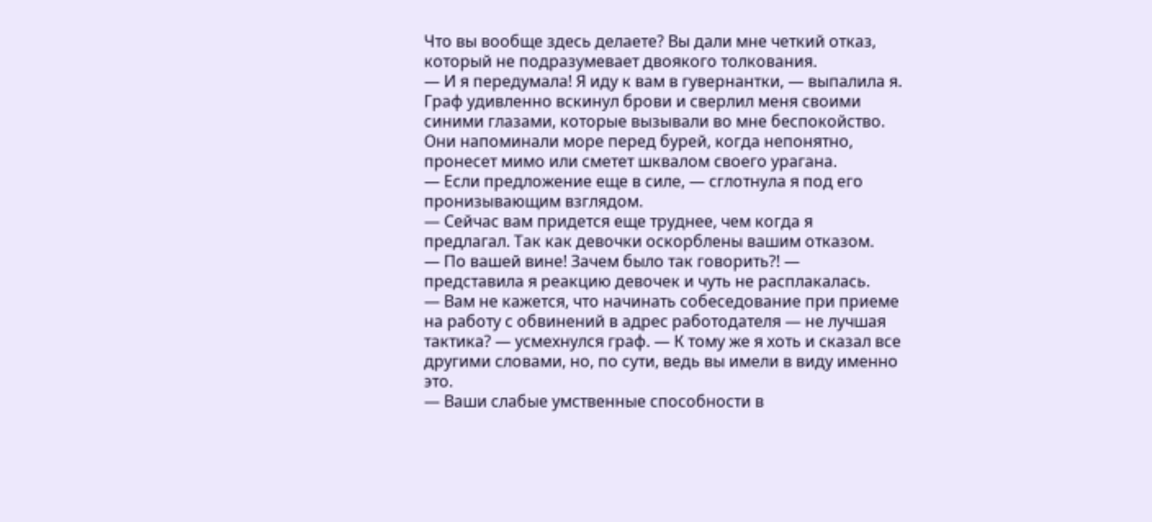Что вы вообще здесь делаете? Вы дали мне четкий отказ, который не подразумевает двоякого толкования.
— И я передумала! Я иду к вам в гувернантки, — выпалила я.
Граф удивленно вскинул брови и сверлил меня своими синими глазами, которые вызывали во мне беспокойство. Они напоминали море перед бурей, когда непонятно, пронесет мимо или сметет шквалом своего урагана.
— Если предложение еще в силе, — сглотнула я под его пронизывающим взглядом.
— Сейчас вам придется еще труднее, чем когда я предлагал. Так как девочки оскорблены вашим отказом.
— По вашей вине! Зачем было так говорить?! — представила я реакцию девочек и чуть не расплакалась.
— Вам не кажется, что начинать собеседование при приеме на работу с обвинений в адрес работодателя — не лучшая тактика? — усмехнулся граф. — К тому же я хоть и сказал все другими словами, но, по сути, ведь вы имели в виду именно это.
— Ваши слабые умственные способности в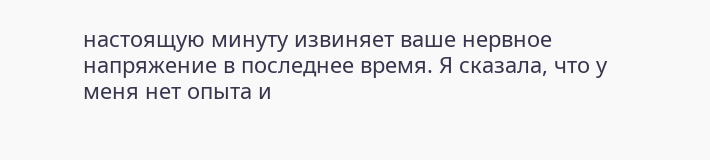настоящую минуту извиняет ваше нервное напряжение в последнее время. Я сказала, что у меня нет опыта и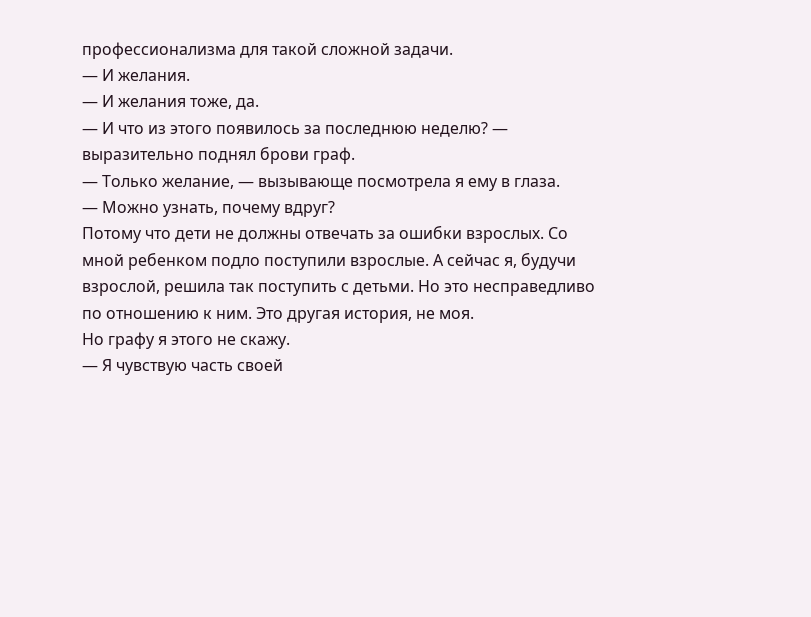профессионализма для такой сложной задачи.
— И желания.
— И желания тоже, да.
— И что из этого появилось за последнюю неделю? — выразительно поднял брови граф.
— Только желание, — вызывающе посмотрела я ему в глаза.
— Можно узнать, почему вдруг?
Потому что дети не должны отвечать за ошибки взрослых. Со мной ребенком подло поступили взрослые. А сейчас я, будучи взрослой, решила так поступить с детьми. Но это несправедливо по отношению к ним. Это другая история, не моя.
Но графу я этого не скажу.
— Я чувствую часть своей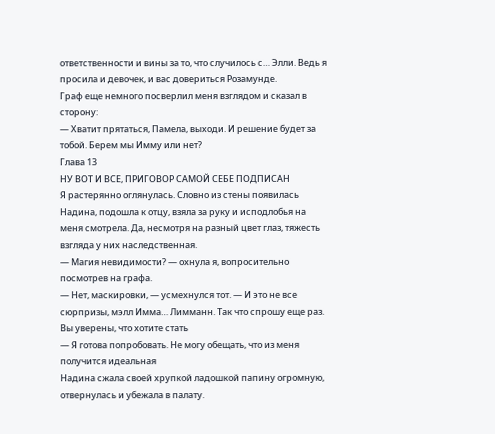ответственности и вины за то, что случилось с… Элли. Ведь я просила и девочек, и вас довериться Розамунде.
Граф еще немного посверлил меня взглядом и сказал в сторону:
— Хватит прятаться, Памела, выходи. И решение будет за тобой. Берем мы Имму или нет?
Глава 13
НУ ВОТ И ВСЕ, ПРИГОВОР САМОЙ СЕБЕ ПОДПИСАН
Я растерянно оглянулась. Словно из стены появилась Надина, подошла к отцу, взяла за руку и исподлобья на меня смотрела. Да, несмотря на разный цвет глаз, тяжесть взгляда у них наследственная.
— Магия невидимости? — охнула я, вопросительно посмотрев на графа.
— Нет, маскировки, — усмехнулся тот. — И это не все сюрпризы, мэлл Имма… Лимманн. Так что спрошу еще раз. Вы уверены, что хотите стать
— Я готова попробовать. Не могу обещать, что из меня получится идеальная
Надина сжала своей хрупкой ладошкой папину огромную, отвернулась и убежала в палату.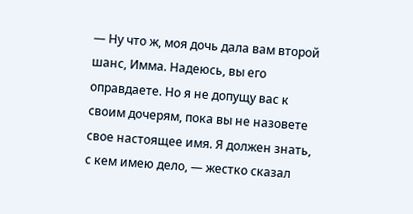— Ну что ж, моя дочь дала вам второй шанс, Имма. Надеюсь, вы его оправдаете. Но я не допущу вас к своим дочерям, пока вы не назовете свое настоящее имя. Я должен знать, с кем имею дело, — жестко сказал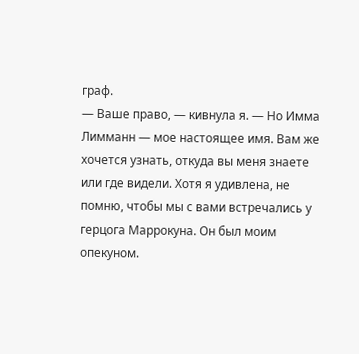граф.
— Ваше право, — кивнула я. — Но Имма Лимманн — мое настоящее имя. Вам же хочется узнать, откуда вы меня знаете или где видели. Хотя я удивлена, не помню, чтобы мы с вами встречались у герцога Маррокуна. Он был моим опекуном.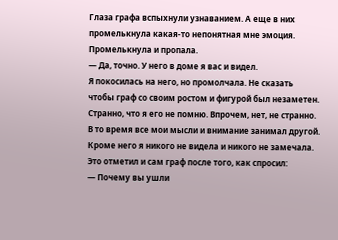Глаза графа вспыхнули узнаванием. А еще в них промелькнула какая-то непонятная мне эмоция. Промелькнула и пропала.
— Да, точно. У него в доме я вас и видел.
Я покосилась на него, но промолчала. Не сказать чтобы граф со своим ростом и фигурой был незаметен. Странно, что я его не помню. Впрочем, нет, не странно. В то время все мои мысли и внимание занимал другой. Кроме него я никого не видела и никого не замечала. Это отметил и сам граф после того, как спросил:
— Почему вы ушли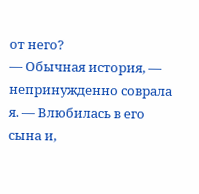от него?
— Обычная история, — непринужденно соврала я. — Влюбилась в его сына и,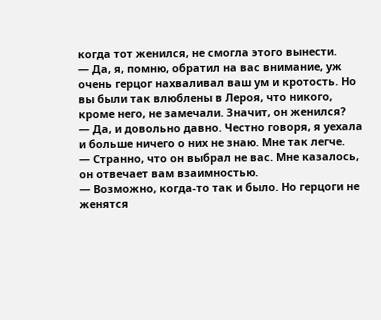когда тот женился, не смогла этого вынести.
— Да, я, помню, обратил на вас внимание, уж очень герцог нахваливал ваш ум и кротость. Но вы были так влюблены в Лероя, что никого, кроме него, не замечали. Значит, он женился?
— Да, и довольно давно. Честно говоря, я уехала и больше ничего о них не знаю. Мне так легче.
— Странно, что он выбрал не вас. Мне казалось, он отвечает вам взаимностью.
— Возможно, когда-то так и было. Но герцоги не женятся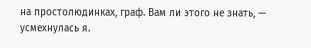на простолюдинках, граф. Вам ли этого не знать, — усмехнулась я.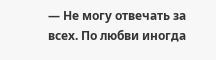— Не могу отвечать за всех. По любви иногда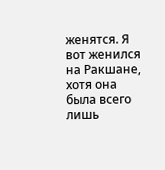женятся. Я вот женился на Ракшане, хотя она была всего лишь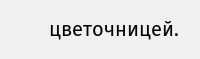цветочницей.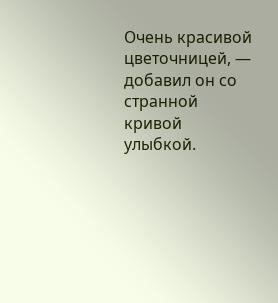Очень красивой цветочницей, — добавил он со странной кривой улыбкой.